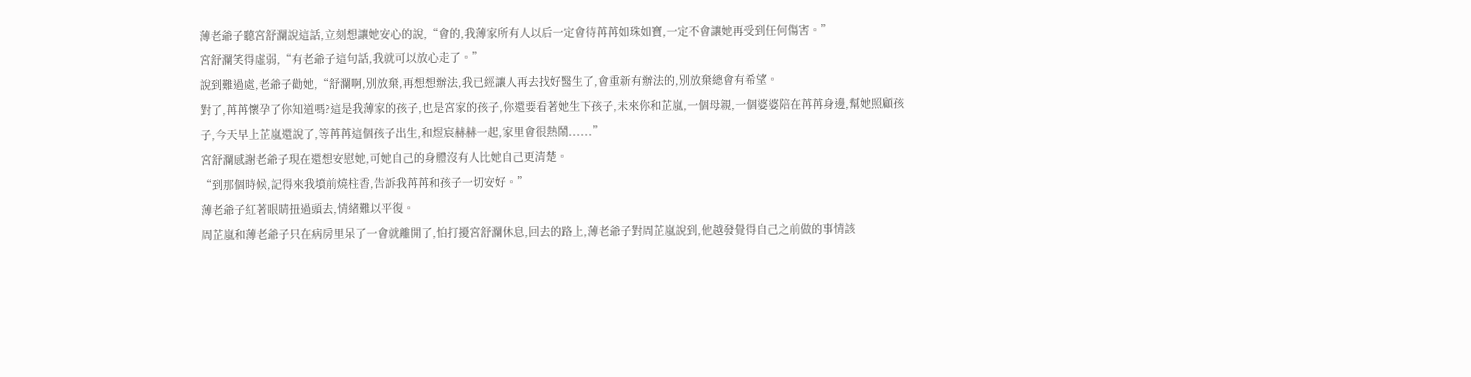薄老爺子聽宮舒瀾說這話,立刻想讓她安心的說,“會的,我薄家所有人以后一定會待苒苒如珠如寶,一定不會讓她再受到任何傷害。”
宮舒瀾笑得虛弱,“有老爺子這句話,我就可以放心走了。”
說到難過處,老爺子勸她,“舒瀾啊,別放棄,再想想辦法,我已經讓人再去找好醫生了,會重新有辦法的,別放棄總會有希望。
對了,苒苒懷孕了你知道嗎?這是我薄家的孩子,也是宮家的孩子,你還要看著她生下孩子,未來你和芷嵐,一個母親,一個婆婆陪在苒苒身邊,幫她照顧孩子,今天早上芷嵐還說了,等苒苒這個孩子出生,和煜宸赫赫一起,家里會很熱鬧......”
宮舒瀾感謝老爺子現在還想安慰她,可她自己的身體沒有人比她自己更清楚。
“到那個時候,記得來我墳前燒柱香,告訴我苒苒和孩子一切安好。”
薄老爺子紅著眼睛扭過頭去,情緒難以平復。
周芷嵐和薄老爺子只在病房里呆了一會就離開了,怕打擾宮舒瀾休息,回去的路上,薄老爺子對周芷嵐說到,他越發覺得自己之前做的事情該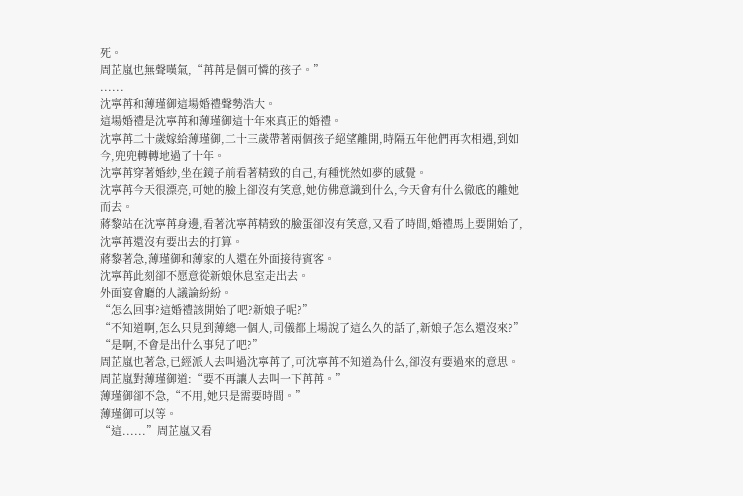死。
周芷嵐也無聲嘆氣,“苒苒是個可憐的孩子。”
......
沈寧苒和薄瑾御這場婚禮聲勢浩大。
這場婚禮是沈寧苒和薄瑾御這十年來真正的婚禮。
沈寧苒二十歲嫁給薄瑾御,二十三歲帶著兩個孩子絕望離開,時隔五年他們再次相遇,到如今,兜兜轉轉地過了十年。
沈寧苒穿著婚紗,坐在鏡子前看著精致的自己,有種恍然如夢的感覺。
沈寧苒今天很漂亮,可她的臉上卻沒有笑意,她仿佛意識到什么,今天會有什么徹底的離她而去。
蔣黎站在沈寧苒身邊,看著沈寧苒精致的臉蛋卻沒有笑意,又看了時間,婚禮馬上要開始了,沈寧苒還沒有要出去的打算。
蔣黎著急,薄瑾御和薄家的人還在外面接待賓客。
沈寧苒此刻卻不愿意從新娘休息室走出去。
外面宴會廳的人議論紛紛。
“怎么回事?這婚禮該開始了吧?新娘子呢?”
“不知道啊,怎么只見到薄總一個人,司儀都上場說了這么久的話了,新娘子怎么還沒來?”
“是啊,不會是出什么事兒了吧?”
周芷嵐也著急,已經派人去叫過沈寧苒了,可沈寧苒不知道為什么,卻沒有要過來的意思。
周芷嵐對薄瑾御道:“要不再讓人去叫一下苒苒。”
薄瑾御卻不急,“不用,她只是需要時間。”
薄瑾御可以等。
“這......”周芷嵐又看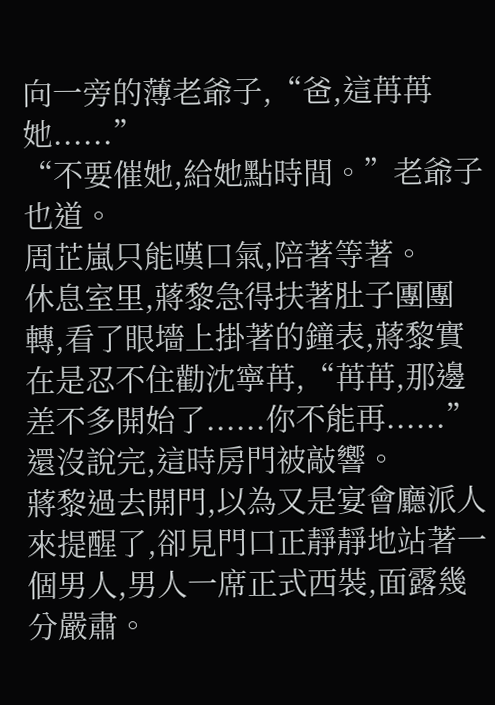向一旁的薄老爺子,“爸,這苒苒她......”
“不要催她,給她點時間。”老爺子也道。
周芷嵐只能嘆口氣,陪著等著。
休息室里,蔣黎急得扶著肚子團團轉,看了眼墻上掛著的鐘表,蔣黎實在是忍不住勸沈寧苒,“苒苒,那邊差不多開始了......你不能再......”
還沒說完,這時房門被敲響。
蔣黎過去開門,以為又是宴會廳派人來提醒了,卻見門口正靜靜地站著一個男人,男人一席正式西裝,面露幾分嚴肅。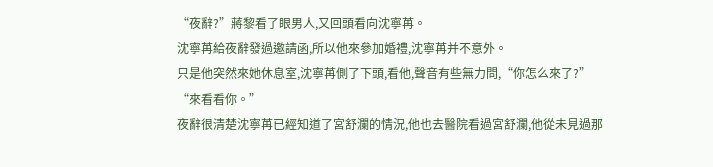“夜辭?”蔣黎看了眼男人,又回頭看向沈寧苒。
沈寧苒給夜辭發過邀請函,所以他來參加婚禮,沈寧苒并不意外。
只是他突然來她休息室,沈寧苒側了下頭,看他,聲音有些無力問,“你怎么來了?”
“來看看你。”
夜辭很清楚沈寧苒已經知道了宮舒瀾的情況,他也去醫院看過宮舒瀾,他從未見過那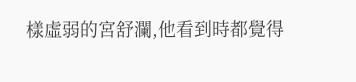樣虛弱的宮舒瀾,他看到時都覺得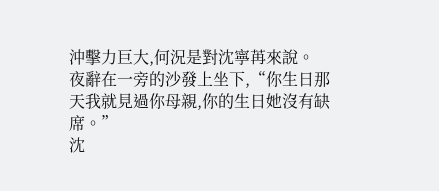沖擊力巨大,何況是對沈寧苒來說。
夜辭在一旁的沙發上坐下,“你生日那天我就見過你母親,你的生日她沒有缺席。”
沈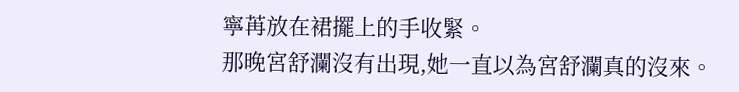寧苒放在裙擺上的手收緊。
那晚宮舒瀾沒有出現,她一直以為宮舒瀾真的沒來。